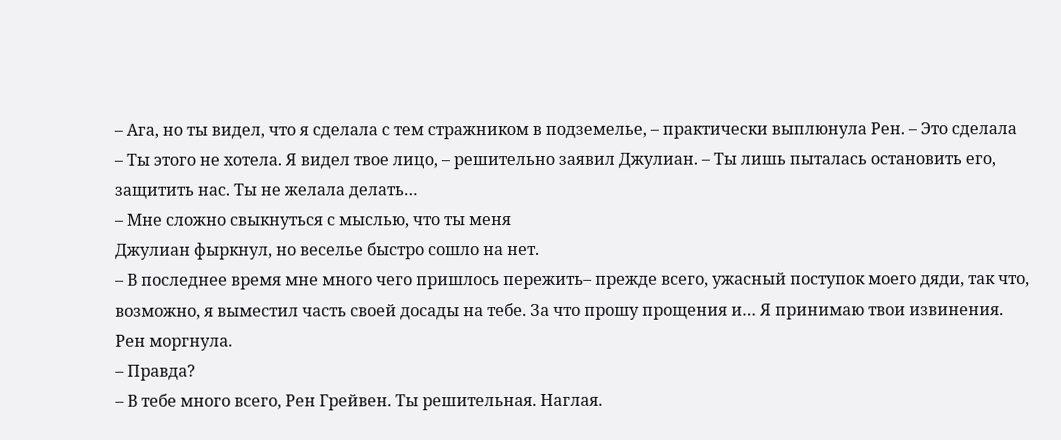– Ага, но ты видел, что я сделала с тем стражником в подземелье, – практически выплюнула Рен. – Это сделала
– Ты этого не хотела. Я видел твое лицо, – решительно заявил Джулиан. – Ты лишь пыталась остановить его, защитить нас. Ты не желала делать…
– Мне сложно свыкнуться с мыслью, что ты меня
Джулиан фыркнул, но веселье быстро сошло на нет.
– В последнее время мне много чего пришлось пережить– прежде всего, ужасный поступок моего дяди, так что, возможно, я выместил часть своей досады на тебе. За что прошу прощения и… Я принимаю твои извинения.
Рен моргнула.
– Правда?
– В тебе много всего, Рен Грейвен. Ты решительная. Наглая.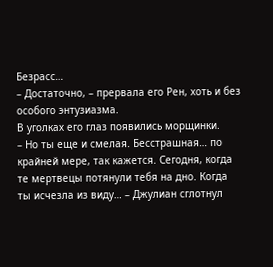Безрасс…
– Достаточно, – прервала его Рен, хоть и без особого энтузиазма.
В уголках его глаз появились морщинки.
– Но ты еще и смелая. Бесстрашная… по крайней мере, так кажется. Сегодня, когда те мертвецы потянули тебя на дно. Когда ты исчезла из виду… – Джулиан сглотнул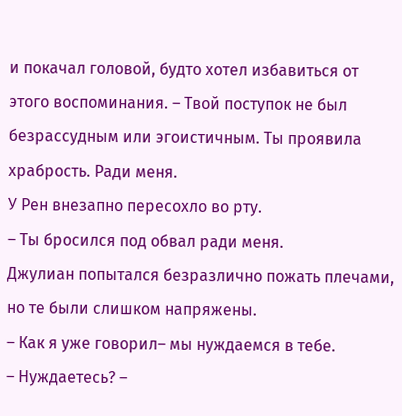и покачал головой, будто хотел избавиться от этого воспоминания. – Твой поступок не был безрассудным или эгоистичным. Ты проявила храбрость. Ради меня.
У Рен внезапно пересохло во рту.
– Ты бросился под обвал ради меня.
Джулиан попытался безразлично пожать плечами, но те были слишком напряжены.
– Как я уже говорил– мы нуждаемся в тебе.
– Нуждаетесь? –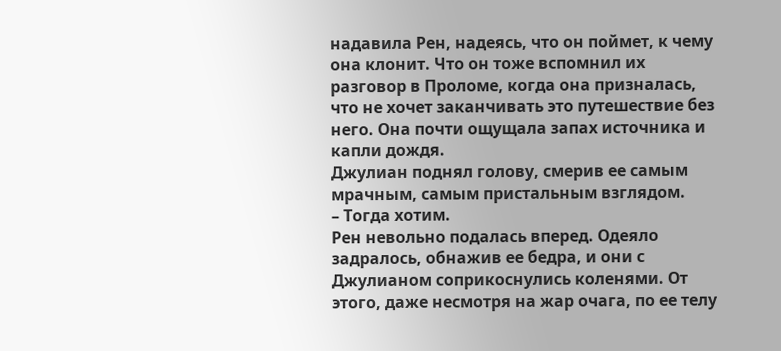надавила Рен, надеясь, что он поймет, к чему она клонит. Что он тоже вспомнил их разговор в Проломе, когда она призналась, что не хочет заканчивать это путешествие без него. Она почти ощущала запах источника и капли дождя.
Джулиан поднял голову, смерив ее самым мрачным, самым пристальным взглядом.
– Тогда хотим.
Рен невольно подалась вперед. Одеяло задралось, обнажив ее бедра, и они с Джулианом соприкоснулись коленями. От этого, даже несмотря на жар очага, по ее телу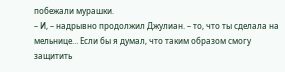побежали мурашки.
– И, – надрывно продолжил Джулиан. – то, что ты сделала на мельнице… Если бы я думал, что таким образом смогу защитить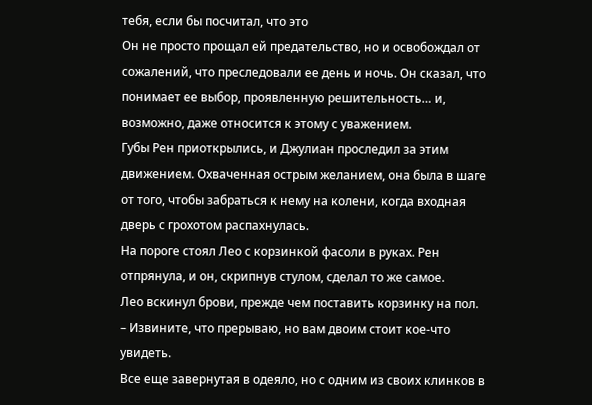тебя, если бы посчитал, что это
Он не просто прощал ей предательство, но и освобождал от сожалений, что преследовали ее день и ночь. Он сказал, что понимает ее выбор, проявленную решительность… и, возможно, даже относится к этому с уважением.
Губы Рен приоткрылись, и Джулиан проследил за этим движением. Охваченная острым желанием, она была в шаге от того, чтобы забраться к нему на колени, когда входная дверь с грохотом распахнулась.
На пороге стоял Лео с корзинкой фасоли в руках. Рен отпрянула, и он, скрипнув стулом, сделал то же самое.
Лео вскинул брови, прежде чем поставить корзинку на пол.
– Извините, что прерываю, но вам двоим стоит кое-что увидеть.
Все еще завернутая в одеяло, но с одним из своих клинков в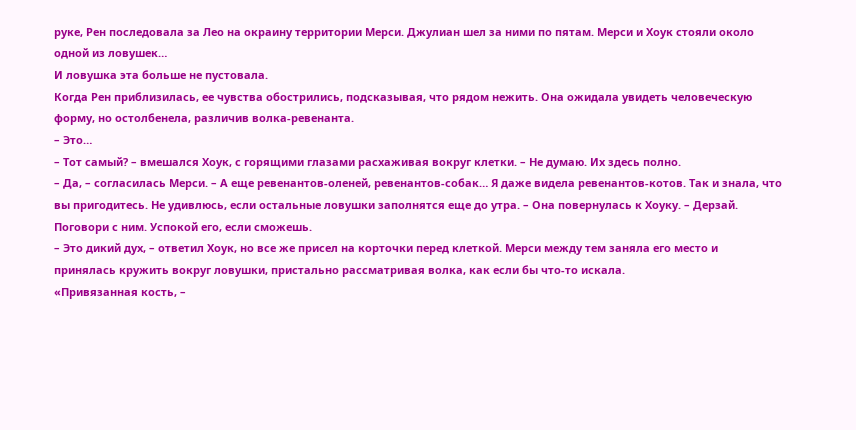руке, Рен последовала за Лео на окраину территории Мерси. Джулиан шел за ними по пятам. Мерси и Хоук стояли около одной из ловушек…
И ловушка эта больше не пустовала.
Когда Рен приблизилась, ее чувства обострились, подсказывая, что рядом нежить. Она ожидала увидеть человеческую форму, но остолбенела, различив волка-ревенанта.
– Это…
– Тот самый? – вмешался Хоук, с горящими глазами расхаживая вокруг клетки. – Не думаю. Их здесь полно.
– Да, – согласилась Мерси. – А еще ревенантов-оленей, ревенантов-собак… Я даже видела ревенантов-котов. Так и знала, что вы пригодитесь. Не удивлюсь, если остальные ловушки заполнятся еще до утра. – Она повернулась к Хоуку. – Дерзай. Поговори с ним. Успокой его, если сможешь.
– Это дикий дух, – ответил Хоук, но все же присел на корточки перед клеткой. Мерси между тем заняла его место и принялась кружить вокруг ловушки, пристально рассматривая волка, как если бы что-то искала.
«Привязанная кость, –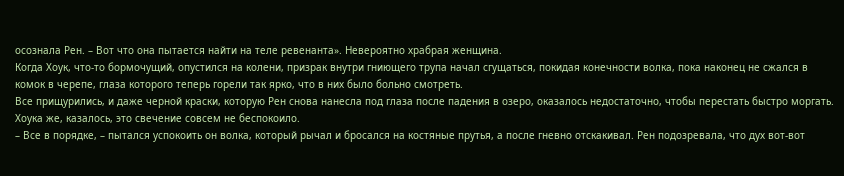осознала Рен. – Вот что она пытается найти на теле ревенанта». Невероятно храбрая женщина.
Когда Хоук, что-то бормочущий, опустился на колени, призрак внутри гниющего трупа начал сгущаться, покидая конечности волка, пока наконец не сжался в комок в черепе, глаза которого теперь горели так ярко, что в них было больно смотреть.
Все прищурились, и даже черной краски, которую Рен снова нанесла под глаза после падения в озеро, оказалось недостаточно, чтобы перестать быстро моргать. Хоука же, казалось, это свечение совсем не беспокоило.
– Все в порядке, – пытался успокоить он волка, который рычал и бросался на костяные прутья, а после гневно отскакивал. Рен подозревала, что дух вот-вот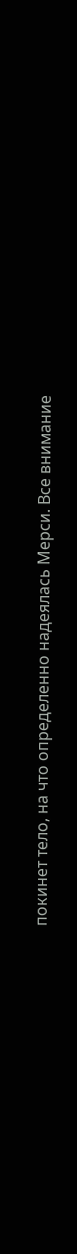покинет тело, на что определенно надеялась Мерси. Все внимание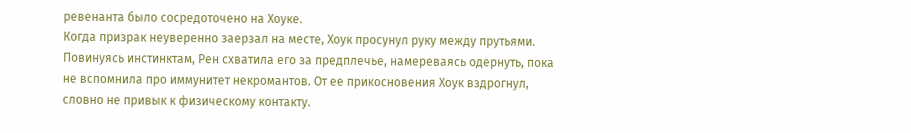ревенанта было сосредоточено на Хоуке.
Когда призрак неуверенно заерзал на месте, Хоук просунул руку между прутьями. Повинуясь инстинктам, Рен схватила его за предплечье, намереваясь одернуть, пока не вспомнила про иммунитет некромантов. От ее прикосновения Хоук вздрогнул, словно не привык к физическому контакту.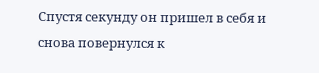Спустя секунду он пришел в себя и снова повернулся к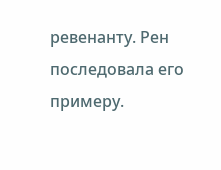ревенанту. Рен последовала его примеру.